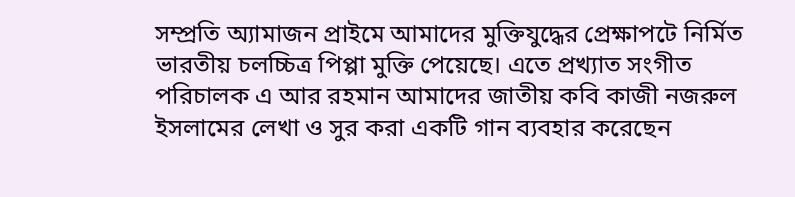সম্প্রতি অ্যামাজন প্রাইমে আমাদের মুক্তিযুদ্ধের প্রেক্ষাপটে নির্মিত ভারতীয় চলচ্চিত্র পিপ্পা মুক্তি পেয়েছে। এতে প্রখ্যাত সংগীত পরিচালক এ আর রহমান আমাদের জাতীয় কবি কাজী নজরুল ইসলামের লেখা ও সুর করা একটি গান ব্যবহার করেছেন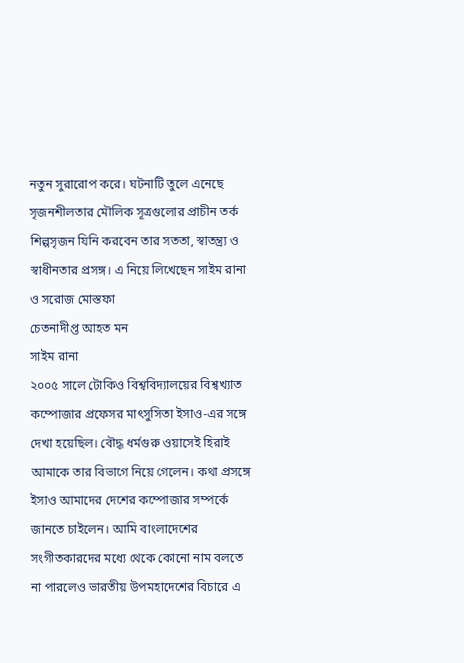নতুন সুরারোপ করে। ঘটনাটি তুলে এনেছে সৃজনশীলতার মৌলিক সূত্রগুলোর প্রাচীন তর্ক শিল্পসৃজন যিনি করবেন তার সততা, স্বাতন্ত্র্য ও স্বাধীনতার প্রসঙ্গ। এ নিয়ে লিখেছেন সাইম রানা ও সরোজ মোস্তফা
চেতনাদীপ্ত আহত মন
সাইম রানা
২০০৫ সালে টোকিও বিশ্ববিদ্যালয়ের বিশ্বখ্যাত কম্পোজার প্রফেসর মাৎসুসিতা ইসাও-এর সঙ্গে দেখা হয়েছিল। বৌদ্ধ ধর্মগুরু ওয়াসেই হিরাই আমাকে তার বিভাগে নিয়ে গেলেন। কথা প্রসঙ্গে ইসাও আমাদের দেশের কম্পোজার সম্পর্কে জানতে চাইলেন। আমি বাংলাদেশের সংগীতকারদের মধ্যে থেকে কোনো নাম বলতে না পারলেও ভারতীয় উপমহাদেশের বিচারে এ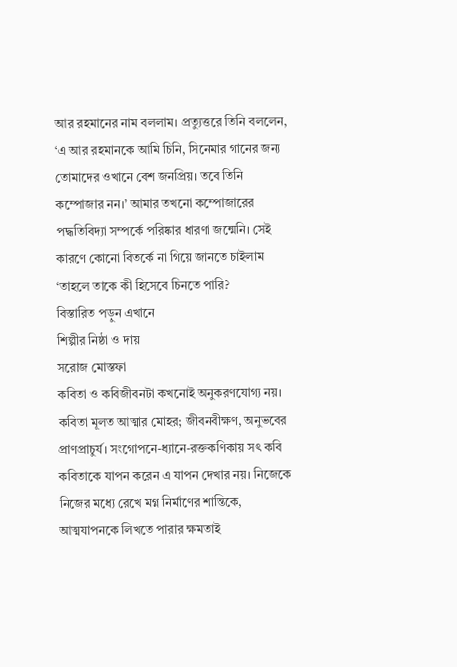আর রহমানের নাম বললাম। প্রত্যুত্তরে তিনি বললেন, ‘এ আর রহমানকে আমি চিনি, সিনেমার গানের জন্য তোমাদের ওখানে বেশ জনপ্রিয়। তবে তিনি কম্পোজার নন।’ আমার তখনো কম্পোজারের পদ্ধতিবিদ্যা সম্পর্কে পরিষ্কার ধারণা জন্মেনি। সেই কারণে কোনো বিতর্কে না গিয়ে জানতে চাইলাম ‘তাহলে তাকে কী হিসেবে চিনতে পারি?
বিস্তারিত পড়ুন এখানে
শিল্পীর নিষ্ঠা ও দায়
সরোজ মোস্তফা
কবিতা ও কবিজীবনটা কখনোই অনুকরণযোগ্য নয়। কবিতা মূলত আত্মার মোহর; জীবনবীক্ষণ, অনুভবের প্রাণপ্রাচুর্য। সংগোপনে-ধ্যানে-রক্তকণিকায় সৎ কবি কবিতাকে যাপন করেন এ যাপন দেখার নয়। নিজেকে নিজের মধ্যে রেখে মগ্ন নির্মাণের শান্তিকে, আত্মযাপনকে লিখতে পারার ক্ষমতাই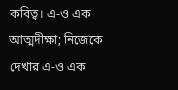কবিত্ব। এ-ও এক আত্মদীক্ষা; নিজেকে দেখার এ-ও এক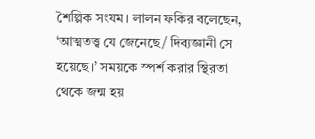শৈল্পিক সংযম। লালন ফকির বলেছেন, ‘আত্মতত্ত্ব যে জেনেছে/ দিব্যজ্ঞানী সে হয়েছে।’ সময়কে স্পর্শ করার স্থিরতা থেকে জন্ম হয়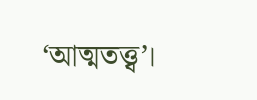‘আত্মতত্ত্ব’।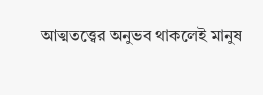আত্মতত্ত্বের অনুভব থাকলেই মানুষ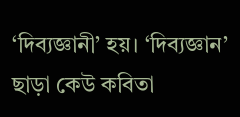‘দিব্যজ্ঞানী’ হয়। ‘দিব্যজ্ঞান’ ছাড়া কেউ কবিতা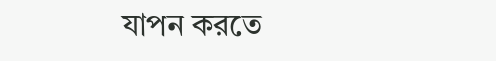যাপন করতে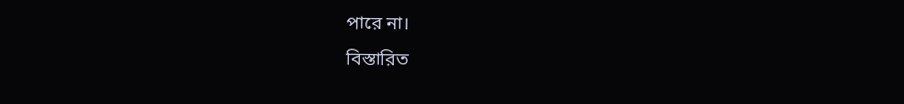পারে না।
বিস্তারিত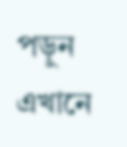পড়ুন এখানে